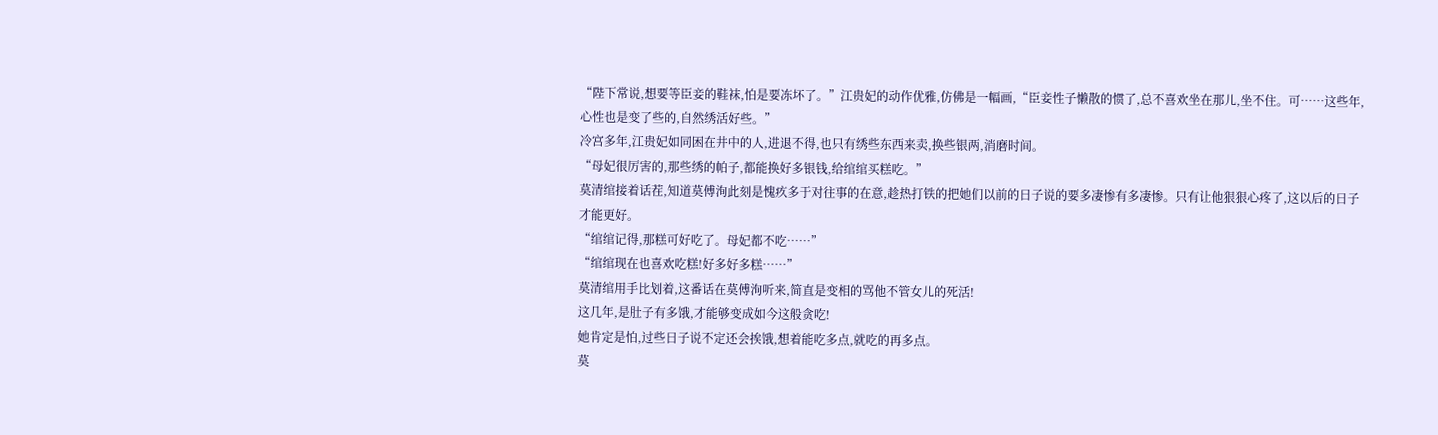“陛下常说,想要等臣妾的鞋袜,怕是要冻坏了。”江贵妃的动作优雅,仿佛是一幅画,“臣妾性子懒散的惯了,总不喜欢坐在那儿,坐不住。可……这些年,心性也是变了些的,自然绣活好些。”
冷宫多年,江贵妃如同困在井中的人,进退不得,也只有绣些东西来卖,换些银两,消磨时间。
“母妃很厉害的,那些绣的帕子,都能换好多银钱,给绾绾买糕吃。”
莫清绾接着话茬,知道莫傅洵此刻是愧疚多于对往事的在意,趁热打铁的把她们以前的日子说的要多凄惨有多凄惨。只有让他狠狠心疼了,这以后的日子才能更好。
“绾绾记得,那糕可好吃了。母妃都不吃……”
“绾绾现在也喜欢吃糕!好多好多糕……”
莫清绾用手比划着,这番话在莫傅洵听来,简直是变相的骂他不管女儿的死活!
这几年,是肚子有多饿,才能够变成如今这般贪吃!
她肯定是怕,过些日子说不定还会挨饿,想着能吃多点,就吃的再多点。
莫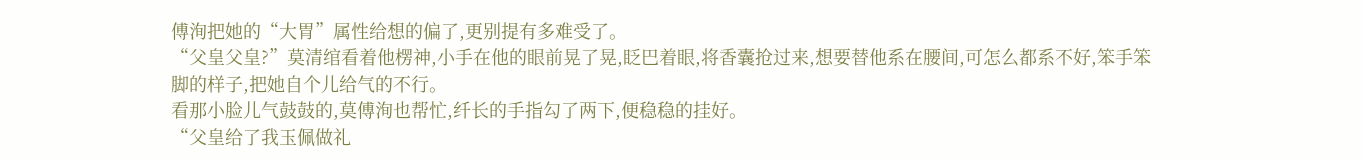傅洵把她的“大胃”属性给想的偏了,更别提有多难受了。
“父皇父皇?”莫清绾看着他楞神,小手在他的眼前晃了晃,眨巴着眼,将香囊抢过来,想要替他系在腰间,可怎么都系不好,笨手笨脚的样子,把她自个儿给气的不行。
看那小脸儿气鼓鼓的,莫傅洵也帮忙,纤长的手指勾了两下,便稳稳的挂好。
“父皇给了我玉佩做礼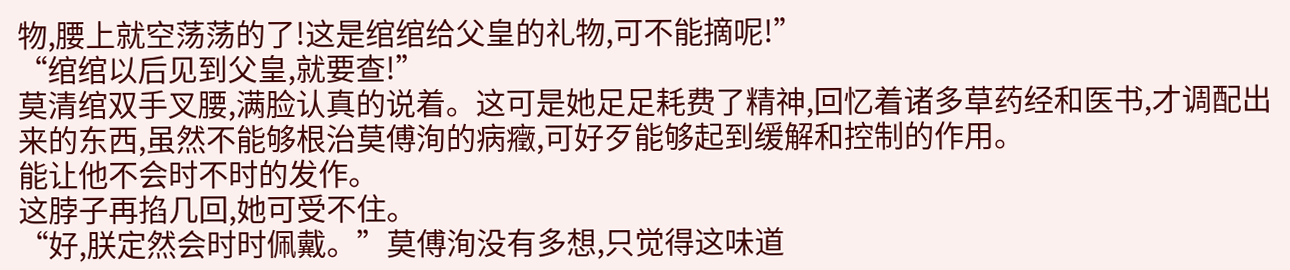物,腰上就空荡荡的了!这是绾绾给父皇的礼物,可不能摘呢!”
“绾绾以后见到父皇,就要查!”
莫清绾双手叉腰,满脸认真的说着。这可是她足足耗费了精神,回忆着诸多草药经和医书,才调配出来的东西,虽然不能够根治莫傅洵的病癥,可好歹能够起到缓解和控制的作用。
能让他不会时不时的发作。
这脖子再掐几回,她可受不住。
“好,朕定然会时时佩戴。”莫傅洵没有多想,只觉得这味道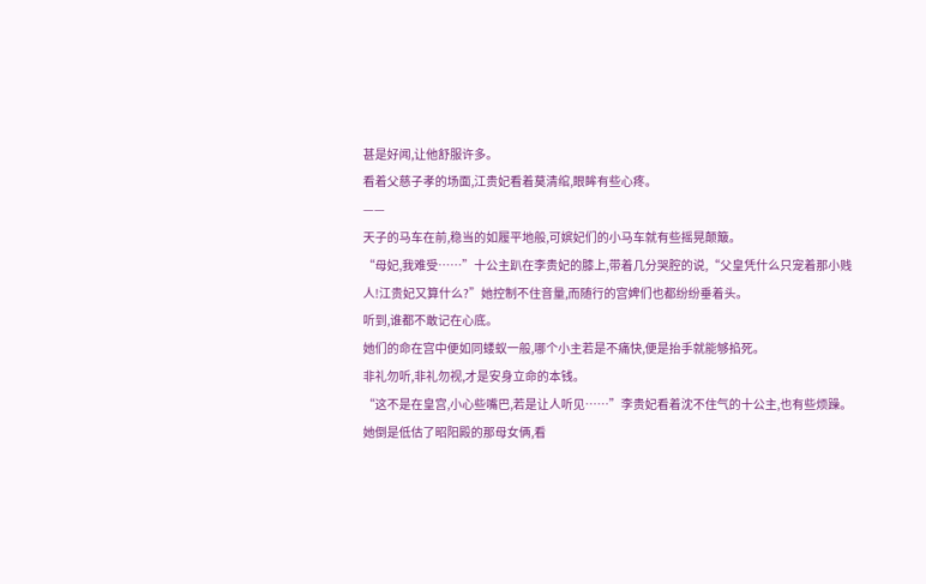甚是好闻,让他舒服许多。
看着父慈子孝的场面,江贵妃看着莫清绾,眼眸有些心疼。
——
天子的马车在前,稳当的如履平地般,可嫔妃们的小马车就有些摇晃颠簸。
“母妃,我难受……”十公主趴在李贵妃的膝上,带着几分哭腔的说,“父皇凭什么只宠着那小贱人!江贵妃又算什么?”她控制不住音量,而随行的宫婢们也都纷纷垂着头。
听到,谁都不敢记在心底。
她们的命在宫中便如同蝼蚁一般,哪个小主若是不痛快,便是抬手就能够掐死。
非礼勿听,非礼勿视,才是安身立命的本钱。
“这不是在皇宫,小心些嘴巴,若是让人听见……”李贵妃看着沈不住气的十公主,也有些烦躁。
她倒是低估了昭阳殿的那母女俩,看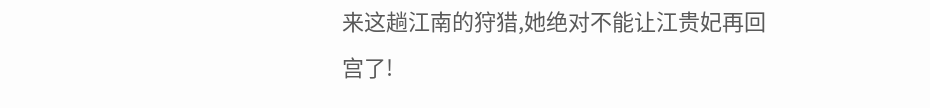来这趟江南的狩猎,她绝对不能让江贵妃再回宫了!